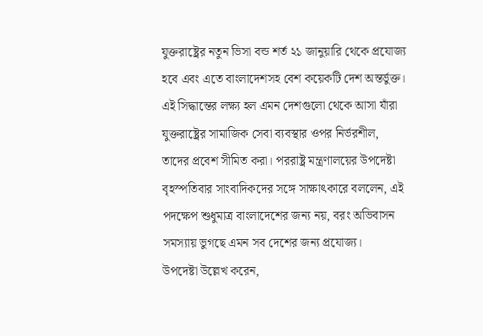যুক্তরাষ্ট্রের নতুন ভিসা বন্ড শর্ত ২১ জানুয়ারি থেকে প্রযোজ্য হবে এবং এতে বাংলাদেশসহ বেশ কয়েকটি দেশ অন্তর্ভুক্ত। এই সিদ্ধান্তের লক্ষ্য হল এমন দেশগুলো থেকে আসা যাঁরা যুক্তরাষ্ট্রের সামাজিক সেবা ব্যবস্থার ওপর নির্ভরশীল, তাদের প্রবেশ সীমিত করা। পররাষ্ট্র মন্ত্রণালয়ের উপদেষ্টা বৃহস্পতিবার সাংবাদিকদের সঙ্গে সাক্ষাৎকারে বললেন, এই পদক্ষেপ শুধুমাত্র বাংলাদেশের জন্য নয়, বরং অভিবাসন সমস্যায় ভুগছে এমন সব দেশের জন্য প্রযোজ্য।
উপদেষ্টা উল্লেখ করেন,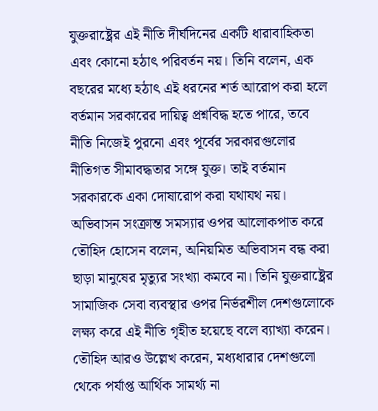যুক্তরাষ্ট্রের এই নীতি দীর্ঘদিনের একটি ধারাবাহিকতা এবং কোনো হঠাৎ পরিবর্তন নয়। তিনি বলেন, এক বছরের মধ্যে হঠাৎ এই ধরনের শর্ত আরোপ করা হলে বর্তমান সরকারের দায়িত্ব প্রশ্নবিদ্ধ হতে পারে, তবে নীতি নিজেই পুরনো এবং পূর্বের সরকারগুলোর নীতিগত সীমাবদ্ধতার সঙ্গে যুক্ত। তাই বর্তমান সরকারকে একা দোষারোপ করা যথাযথ নয়।
অভিবাসন সংক্রান্ত সমস্যার ওপর আলোকপাত করে তৌহিদ হোসেন বলেন, অনিয়মিত অভিবাসন বন্ধ করা ছাড়া মানুষের মৃত্যুর সংখ্যা কমবে না। তিনি যুক্তরাষ্ট্রের সামাজিক সেবা ব্যবস্থার ওপর নির্ভরশীল দেশগুলোকে লক্ষ্য করে এই নীতি গৃহীত হয়েছে বলে ব্যাখ্যা করেন। তৌহিদ আরও উল্লেখ করেন, মধ্যধারার দেশগুলো থেকে পর্যাপ্ত আর্থিক সামর্থ্য না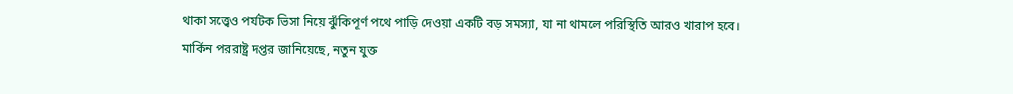থাকা সত্ত্বেও পর্যটক ভিসা নিয়ে ঝুঁকিপূর্ণ পথে পাড়ি দেওয়া একটি বড় সমস্যা, যা না থামলে পরিস্থিতি আরও খারাপ হবে।
মার্কিন পররাষ্ট্র দপ্তর জানিয়েছে, নতুন যুক্ত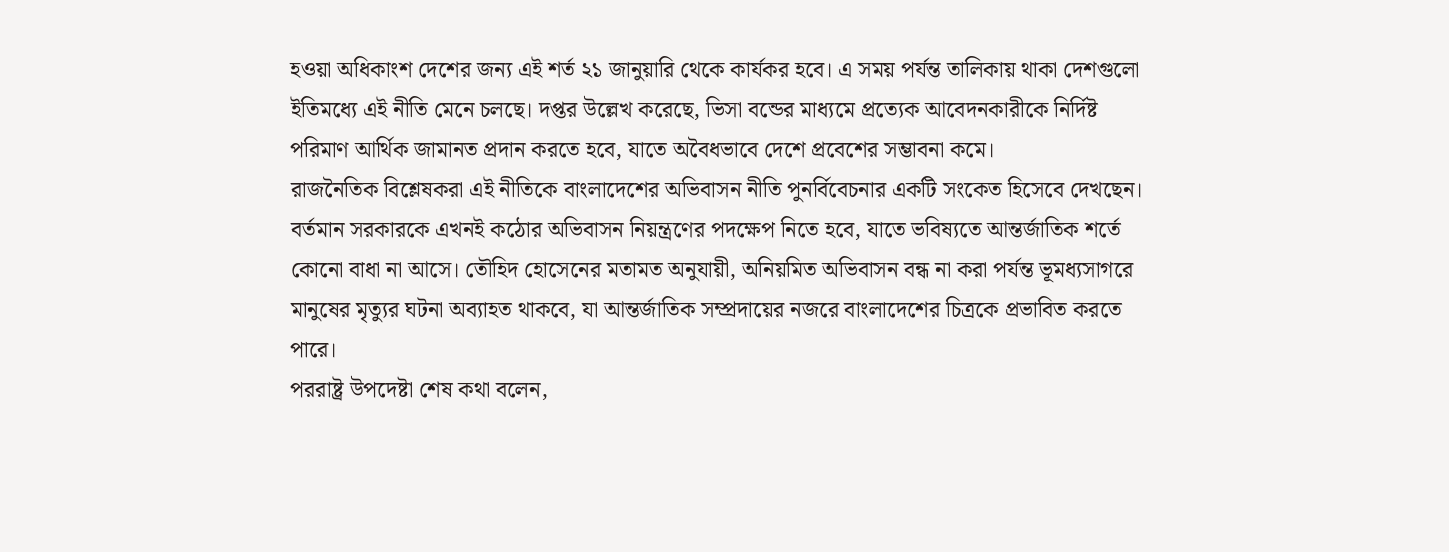হওয়া অধিকাংশ দেশের জন্য এই শর্ত ২১ জানুয়ারি থেকে কার্যকর হবে। এ সময় পর্যন্ত তালিকায় থাকা দেশগুলো ইতিমধ্যে এই নীতি মেনে চলছে। দপ্তর উল্লেখ করেছে, ভিসা বন্ডের মাধ্যমে প্রত্যেক আবেদনকারীকে নির্দিষ্ট পরিমাণ আর্থিক জামানত প্রদান করতে হবে, যাতে অবৈধভাবে দেশে প্রবেশের সম্ভাবনা কমে।
রাজনৈতিক বিশ্লেষকরা এই নীতিকে বাংলাদেশের অভিবাসন নীতি পুনর্বিবেচনার একটি সংকেত হিসেবে দেখছেন। বর্তমান সরকারকে এখনই কঠোর অভিবাসন নিয়ন্ত্রণের পদক্ষেপ নিতে হবে, যাতে ভবিষ্যতে আন্তর্জাতিক শর্তে কোনো বাধা না আসে। তৌহিদ হোসেনের মতামত অনুযায়ী, অনিয়মিত অভিবাসন বন্ধ না করা পর্যন্ত ভূমধ্যসাগরে মানুষের মৃত্যুর ঘটনা অব্যাহত থাকবে, যা আন্তর্জাতিক সম্প্রদায়ের নজরে বাংলাদেশের চিত্রকে প্রভাবিত করতে পারে।
পররাষ্ট্র উপদেষ্টা শেষ কথা বলেন,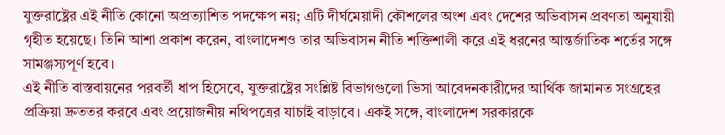যুক্তরাষ্ট্রের এই নীতি কোনো অপ্রত্যাশিত পদক্ষেপ নয়; এটি দীর্ঘমেয়াদী কৌশলের অংশ এবং দেশের অভিবাসন প্রবণতা অনুযায়ী গৃহীত হয়েছে। তিনি আশা প্রকাশ করেন, বাংলাদেশও তার অভিবাসন নীতি শক্তিশালী করে এই ধরনের আন্তর্জাতিক শর্তের সঙ্গে সামঞ্জস্যপূর্ণ হবে।
এই নীতি বাস্তবায়নের পরবর্তী ধাপ হিসেবে, যুক্তরাষ্ট্রের সংশ্লিষ্ট বিভাগগুলো ভিসা আবেদনকারীদের আর্থিক জামানত সংগ্রহের প্রক্রিয়া দ্রুততর করবে এবং প্রয়োজনীয় নথিপত্রের যাচাই বাড়াবে। একই সঙ্গে, বাংলাদেশ সরকারকে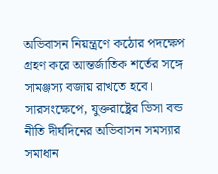অভিবাসন নিয়ন্ত্রণে কঠোর পদক্ষেপ গ্রহণ করে আন্তর্জাতিক শর্তের সঙ্গে সামঞ্জস্য বজায় রাখতে হবে।
সারসংক্ষেপে, যুক্তরাষ্ট্রের ভিসা বন্ড নীতি দীর্ঘদিনের অভিবাসন সমস্যার সমাধান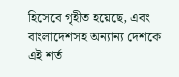হিসেবে গৃহীত হয়েছে, এবং বাংলাদেশসহ অন্যান্য দেশকে এই শর্ত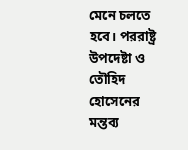মেনে চলতে হবে। পররাষ্ট্র উপদেষ্টা ও তৌহিদ হোসেনের মন্তব্য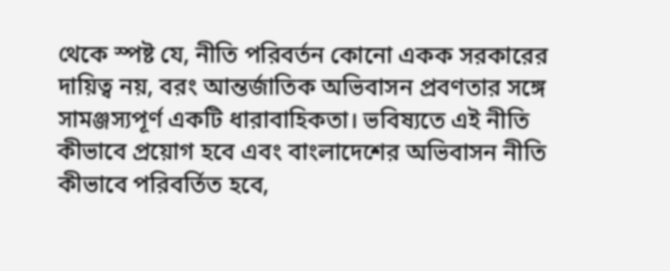থেকে স্পষ্ট যে, নীতি পরিবর্তন কোনো একক সরকারের দায়িত্ব নয়, বরং আন্তর্জাতিক অভিবাসন প্রবণতার সঙ্গে সামঞ্জস্যপূর্ণ একটি ধারাবাহিকতা। ভবিষ্যতে এই নীতি কীভাবে প্রয়োগ হবে এবং বাংলাদেশের অভিবাসন নীতি কীভাবে পরিবর্তিত হবে,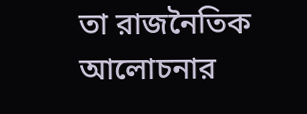তা রাজনৈতিক আলোচনার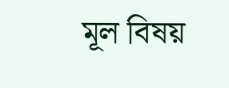মূল বিষয়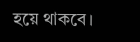হয়ে থাকবে।